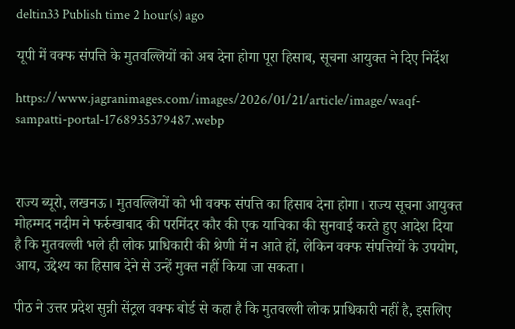deltin33 Publish time 2 hour(s) ago

यूपी में वक्फ संपत्ति के मुतवल्लियों को अब देना होगा पूरा हिसाब, सूचना आयुक्त ने दिए निर्देश

https://www.jagranimages.com/images/2026/01/21/article/image/waqf-sampatti-portal-1768935379487.webp



राज्य ब्यूरो, लखनऊ। मुतवल्लियों को भी वक्फ संपत्ति का हिसाब देना होगा। राज्य सूचना आयुक्त मोहम्मद नदीम ने फर्रुखाबाद की परमिंदर कौर की एक याचिका की सुनवाई करते हुए आदेश दिया है कि मुतवल्ली भले ही लोक प्राधिकारी की श्रेणी में न आते हों, लेकिन वक्फ संपत्तियों के उपयोग, आय, उद्देश्य का हिसाब देने से उन्हें मुक्त नहीं किया जा सकता।

पीठ ने उत्तर प्रदेश सुन्नी सेंट्रल वक्फ बोर्ड से कहा है कि मुतवल्ली लोक प्राधिकारी नहीं है, इसलिए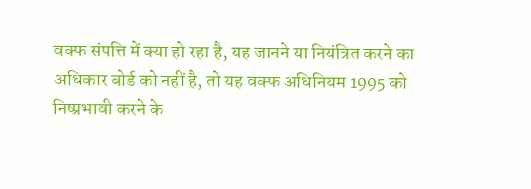वक्फ संपत्ति में क्या हो रहा है, यह जानने या नियंत्रित करने का अधिकार बोर्ड को नहीं है, तो यह वक्फ अधिनियम 1995 को निष्प्रभावी करने के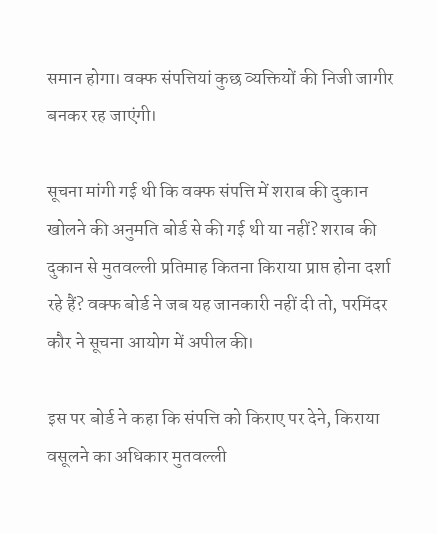समान होगा। वक्फ संपत्तियां कुछ व्यक्तियों की निजी जागीर बनकर रह जाएंगी।

सूचना मांगी गई थी कि वक्फ संपत्ति में शराब की दुकान खोलने की अनुमति बोर्ड से की गई थी या नहीं? शराब की दुकान से मुतवल्ली प्रतिमाह कितना किराया प्राप्त होना दर्शा रहे हैं? वक्फ बोर्ड ने जब यह जानकारी नहीं दी तो, परमिंदर कौर ने सूचना आयोग में अपील की।

इस पर बोर्ड ने कहा कि संपत्ति को किराए पर देने, किराया वसूलने का अधिकार मुतवल्ली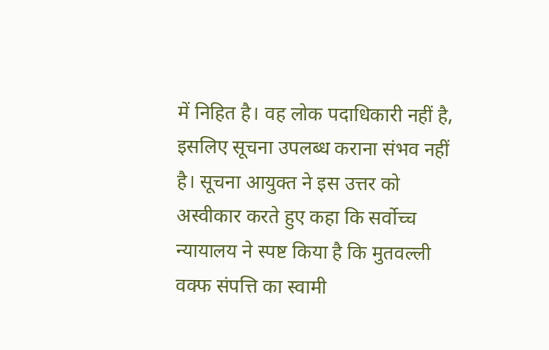में निहित है। वह लोक पदाधिकारी नहीं है, इसलिए सूचना उपलब्ध कराना संभव नहीं है। सूचना आयुक्त ने इस उत्तर को अस्वीकार करते हुए कहा कि सर्वोच्च न्यायालय ने स्पष्ट किया है कि मुतवल्ली वक्फ संपत्ति का स्वामी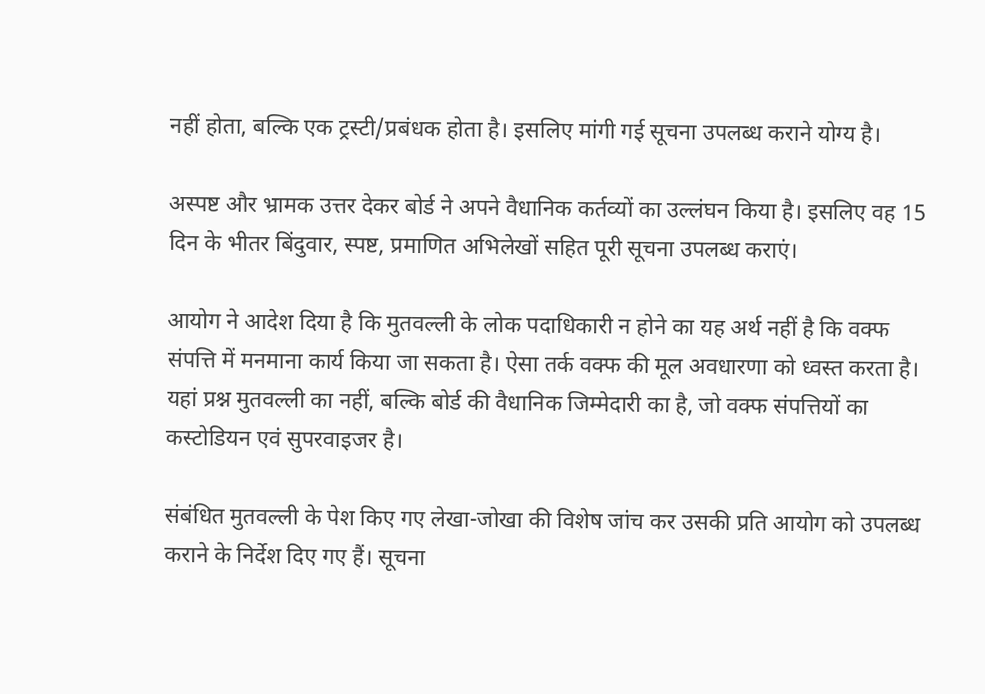नहीं होता, बल्कि एक ट्रस्टी/प्रबंधक होता है। इसलिए मांगी गई सूचना उपलब्ध कराने योग्य है।

अस्पष्ट और भ्रामक उत्तर देकर बोर्ड ने अपने वैधानिक कर्तव्यों का उल्लंघन किया है। इसलिए वह 15 दिन के भीतर बिंदुवार, स्पष्ट, प्रमाणित अभिलेखों सहित पूरी सूचना उपलब्ध कराएं।

आयोग ने आदेश दिया है कि मुतवल्ली के लोक पदाधिकारी न होने का यह अर्थ नहीं है कि वक्फ संपत्ति में मनमाना कार्य किया जा सकता है। ऐसा तर्क वक्फ की मूल अवधारणा को ध्वस्त करता है। यहां प्रश्न मुतवल्ली का नहीं, बल्कि बोर्ड की वैधानिक जिम्मेदारी का है, जो वक्फ संपत्तियों का कस्टोडियन एवं सुपरवाइजर है।

संबंधित मुतवल्ली के पेश किए गए लेखा-जोखा की विशेष जांच कर उसकी प्रति आयोग को उपलब्ध कराने के निर्देश दिए गए हैं। सूचना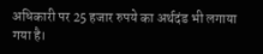अधिकारी पर 25 हजार रुपये का अर्थदंड भी लगाया गया है।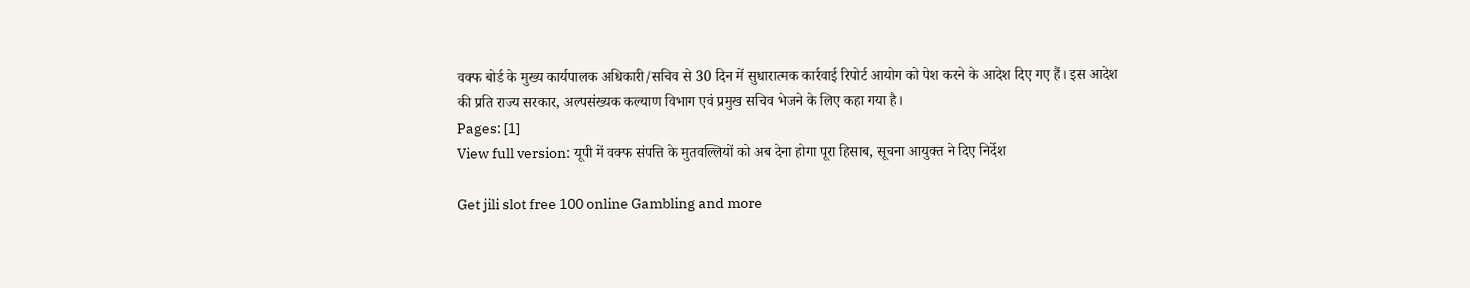वक्फ बोर्ड के मुख्य कार्यपालक अधिकारी/सचिव से 30 दिन में सुधारात्मक कार्रवाई रिपोर्ट आयोग को पेश करने के आदेश दिए गए हैं। इस आदेश की प्रति राज्य सरकार, अल्पसंख्यक कल्याण विभाग एवं प्रमुख सचिव भेजने के लिए कहा गया है।
Pages: [1]
View full version: यूपी में वक्फ संपत्ति के मुतवल्लियों को अब देना होगा पूरा हिसाब, सूचना आयुक्त ने दिए निर्देश

Get jili slot free 100 online Gambling and more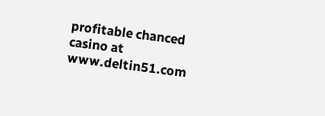profitable chanced casino at www.deltin51.com